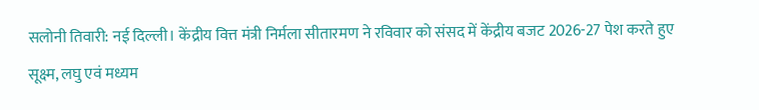सलोनी तिवारी: नई दिल्ली। केंद्रीय वित्त मंत्री निर्मला सीतारमण ने रविवार को संसद में केंद्रीय बजट 2026-27 पेश करते हुए सूक्ष्म, लघु एवं मध्यम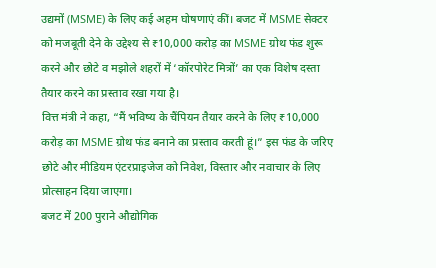उद्यमों (MSME) के लिए कई अहम घोषणाएं कीं। बजट में MSME सेक्टर को मजबूती देने के उद्देश्य से ₹10,000 करोड़ का MSME ग्रोथ फंड शुरू करने और छोटे व मझोले शहरों में ‘कॉरपोरेट मित्रों’ का एक विशेष दस्ता तैयार करने का प्रस्ताव रखा गया है।
वित्त मंत्री ने कहा, “मैं भविष्य के चैंपियन तैयार करने के लिए ₹10,000 करोड़ का MSME ग्रोथ फंड बनाने का प्रस्ताव करती हूं।” इस फंड के जरिए छोटे और मीडियम एंटरप्राइजेज को निवेश, विस्तार और नवाचार के लिए प्रोत्साहन दिया जाएगा।
बजट में 200 पुराने औद्योगिक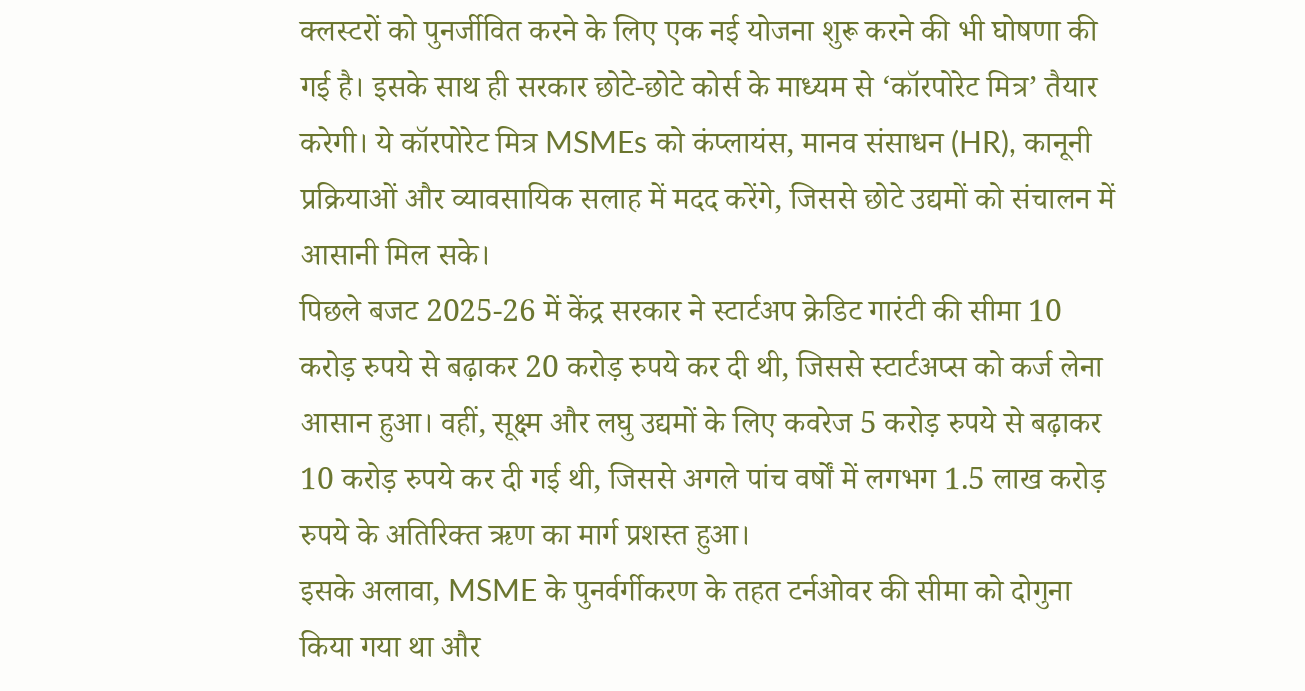क्लस्टरों को पुनर्जीवित करने के लिए एक नई योजना शुरू करने की भी घोषणा की गई है। इसके साथ ही सरकार छोटे-छोटे कोर्स के माध्यम से ‘कॉरपोरेट मित्र’ तैयार करेगी। ये कॉरपोरेट मित्र MSMEs को कंप्लायंस, मानव संसाधन (HR), कानूनी प्रक्रियाओं और व्यावसायिक सलाह में मदद करेंगे, जिससे छोटे उद्यमों को संचालन में आसानी मिल सके।
पिछले बजट 2025-26 में केंद्र सरकार ने स्टार्टअप क्रेडिट गारंटी की सीमा 10 करोड़ रुपये से बढ़ाकर 20 करोड़ रुपये कर दी थी, जिससे स्टार्टअप्स को कर्ज लेना आसान हुआ। वहीं, सूक्ष्म और लघु उद्यमों के लिए कवरेज 5 करोड़ रुपये से बढ़ाकर 10 करोड़ रुपये कर दी गई थी, जिससे अगले पांच वर्षों में लगभग 1.5 लाख करोड़ रुपये के अतिरिक्त ऋण का मार्ग प्रशस्त हुआ।
इसके अलावा, MSME के पुनर्वर्गीकरण के तहत टर्नओवर की सीमा को दोगुना किया गया था और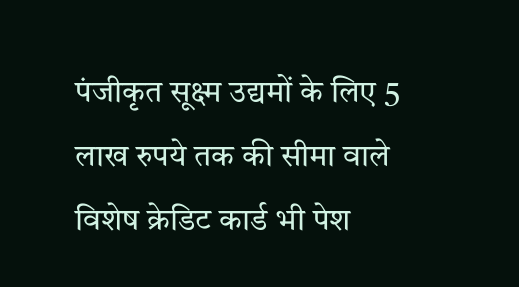पंजीकृत सूक्ष्म उद्यमों के लिए 5 लाख रुपये तक की सीमा वाले विशेष क्रेडिट कार्ड भी पेश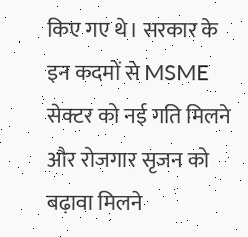किए गए थे। सरकार के इन कदमों से MSME सेक्टर को नई गति मिलने और रोजगार सृजन को बढ़ावा मिलने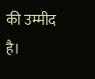की उम्मीद है।